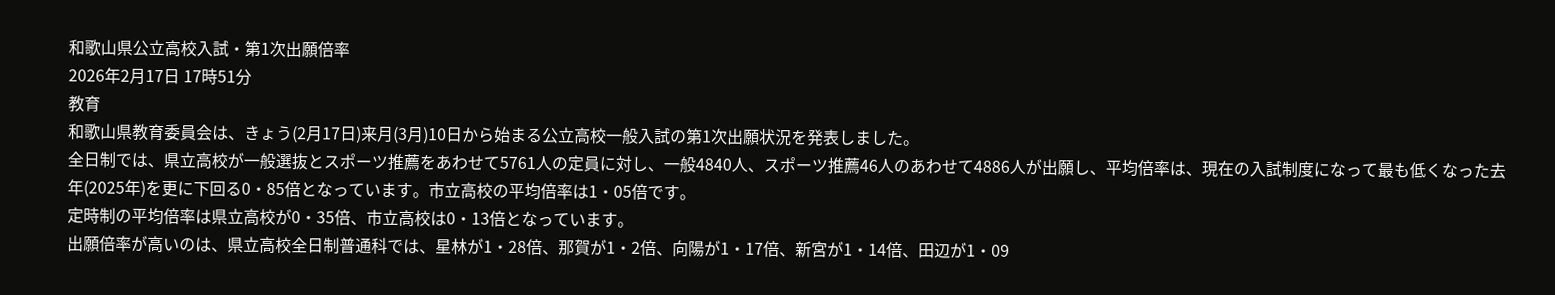和歌山県公立高校入試・第1次出願倍率
2026年2月17日 17時51分
教育
和歌山県教育委員会は、きょう(2月17日)来月(3月)10日から始まる公立高校一般入試の第1次出願状況を発表しました。
全日制では、県立高校が一般選抜とスポーツ推薦をあわせて5761人の定員に対し、一般4840人、スポーツ推薦46人のあわせて4886人が出願し、平均倍率は、現在の入試制度になって最も低くなった去年(2025年)を更に下回る0・85倍となっています。市立高校の平均倍率は1・05倍です。
定時制の平均倍率は県立高校が0・35倍、市立高校は0・13倍となっています。
出願倍率が高いのは、県立高校全日制普通科では、星林が1・28倍、那賀が1・2倍、向陽が1・17倍、新宮が1・14倍、田辺が1・09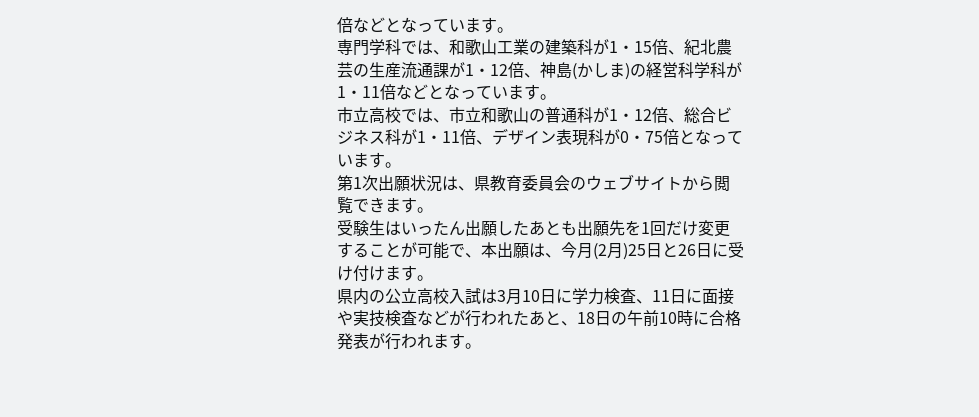倍などとなっています。
専門学科では、和歌山工業の建築科が1・15倍、紀北農芸の生産流通課が1・12倍、神島(かしま)の経営科学科が1・11倍などとなっています。
市立高校では、市立和歌山の普通科が1・12倍、総合ビジネス科が1・11倍、デザイン表現科が0・75倍となっています。
第1次出願状況は、県教育委員会のウェブサイトから閲覧できます。
受験生はいったん出願したあとも出願先を1回だけ変更することが可能で、本出願は、今月(2月)25日と26日に受け付けます。
県内の公立高校入試は3月10日に学力検査、11日に面接や実技検査などが行われたあと、18日の午前10時に合格発表が行われます。